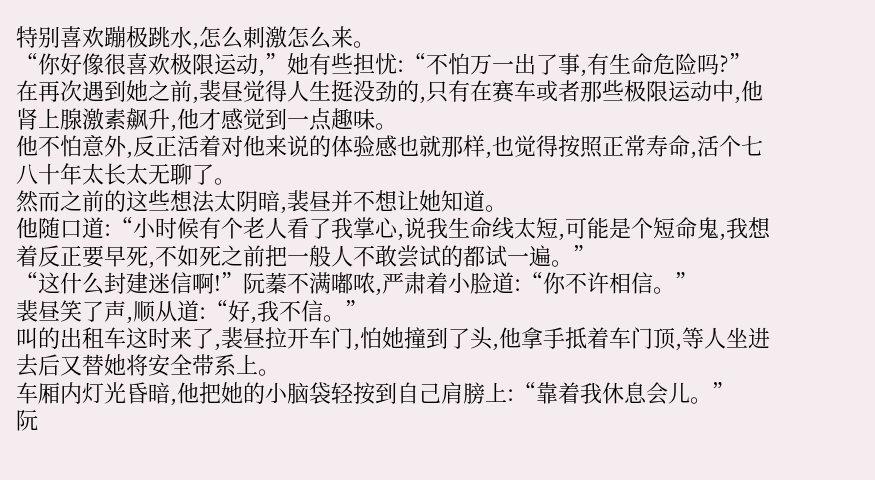特别喜欢蹦极跳水,怎么刺激怎么来。
“你好像很喜欢极限运动,”她有些担忧:“不怕万一出了事,有生命危险吗?”
在再次遇到她之前,裴昼觉得人生挺没劲的,只有在赛车或者那些极限运动中,他肾上腺激素飙升,他才感觉到一点趣味。
他不怕意外,反正活着对他来说的体验感也就那样,也觉得按照正常寿命,活个七八十年太长太无聊了。
然而之前的这些想法太阴暗,裴昼并不想让她知道。
他随口道:“小时候有个老人看了我掌心,说我生命线太短,可能是个短命鬼,我想着反正要早死,不如死之前把一般人不敢尝试的都试一遍。”
“这什么封建迷信啊!”阮蓁不满嘟哝,严肃着小脸道:“你不许相信。”
裴昼笑了声,顺从道:“好,我不信。”
叫的出租车这时来了,裴昼拉开车门,怕她撞到了头,他拿手抵着车门顶,等人坐进去后又替她将安全带系上。
车厢内灯光昏暗,他把她的小脑袋轻按到自己肩膀上:“靠着我休息会儿。”
阮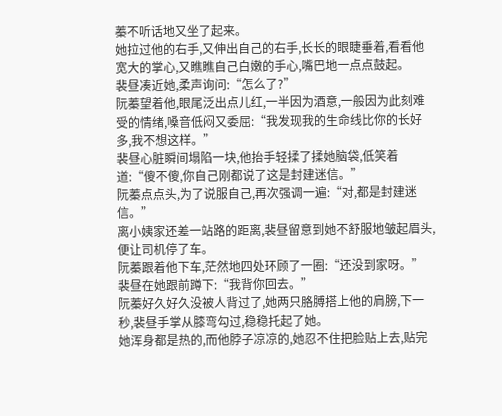蓁不听话地又坐了起来。
她拉过他的右手,又伸出自己的右手,长长的眼睫垂着,看看他宽大的掌心,又瞧瞧自己白嫩的手心,嘴巴地一点点鼓起。
裴昼凑近她,柔声询问:“怎么了?”
阮蓁望着他,眼尾泛出点儿红,一半因为酒意,一般因为此刻难受的情绪,嗓音低闷又委屈:“我发现我的生命线比你的长好多,我不想这样。”
裴昼心脏瞬间塌陷一块,他抬手轻揉了揉她脑袋,低笑着道:“傻不傻,你自己刚都说了这是封建迷信。”
阮蓁点点头,为了说服自己,再次强调一遍:“对,都是封建迷信。”
离小姨家还差一站路的距离,裴昼留意到她不舒服地皱起眉头,便让司机停了车。
阮蓁跟着他下车,茫然地四处环顾了一圈:“还没到家呀。”
裴昼在她跟前蹲下:“我背你回去。”
阮蓁好久好久没被人背过了,她两只胳膊搭上他的肩膀,下一秒,裴昼手掌从膝弯勾过,稳稳托起了她。
她浑身都是热的,而他脖子凉凉的,她忍不住把脸贴上去,贴完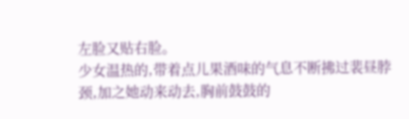左脸又贴右脸。
少女温热的,带着点儿果酒味的气息不断拂过裴昼脖颈,加之她动来动去,胸前鼓鼓的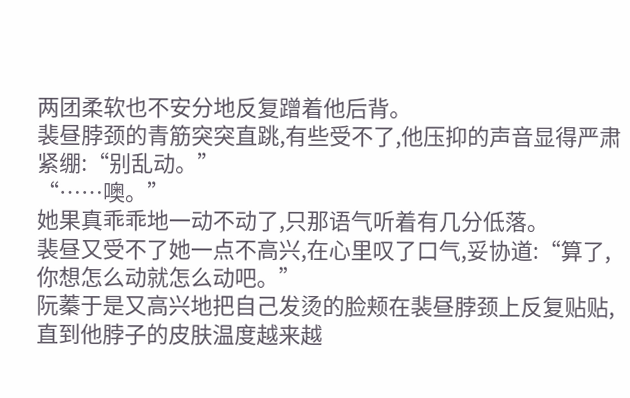两团柔软也不安分地反复蹭着他后背。
裴昼脖颈的青筋突突直跳,有些受不了,他压抑的声音显得严肃紧绷:“别乱动。”
“……噢。”
她果真乖乖地一动不动了,只那语气听着有几分低落。
裴昼又受不了她一点不高兴,在心里叹了口气,妥协道:“算了,你想怎么动就怎么动吧。”
阮蓁于是又高兴地把自己发烫的脸颊在裴昼脖颈上反复贴贴,直到他脖子的皮肤温度越来越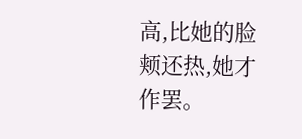高,比她的脸颊还热,她才作罢。